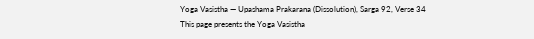Yoga Vasistha — Upashama Prakarana (Dissolution), Sarga 92, Verse 34
This page presents the Yoga Vasistha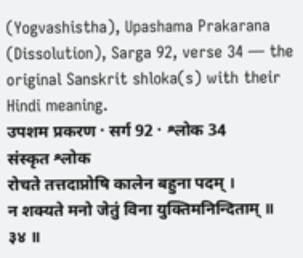(Yogvashistha), Upashama Prakarana (Dissolution), Sarga 92, verse 34 — the original Sanskrit shloka(s) with their Hindi meaning.
उपशम प्रकरण · सर्ग 92 · श्लोक 34
संस्कृत श्लोक
रोचते तत्तदाप्नोषि कालेन बहुना पदम् ।
न शक्यते मनो जेतुं विना युक्तिमनिन्दिताम् ॥ ३४ ॥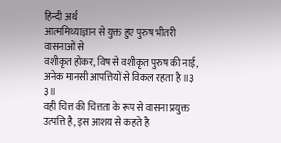हिन्दी अर्थ
आत्ममिथ्याज्ञान से युक्त हुए पुरुष भीतरी वासनाओं से
वशीकृत होकर, विष से वशीकृत पुरुष की नाई, अनेक मानसी आपत्तियों से विकल रहता है ॥३ ३॥
वही चित्त की चित्तता के रूप से वासना प्रयुक्त उत्पत्ति है, इस आशय से कहते है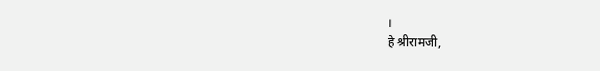।
हे श्रीरामजी,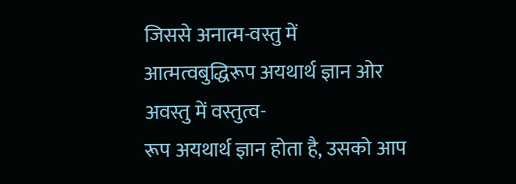जिससे अनात्म-वस्तु में आत्मत्वबुद्धिरूप अयथार्थ ज्ञान ओर अवस्तु में वस्तुत्व-
रूप अयथार्थ ज्ञान होता है, उसको आप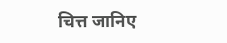चित्त जानिए